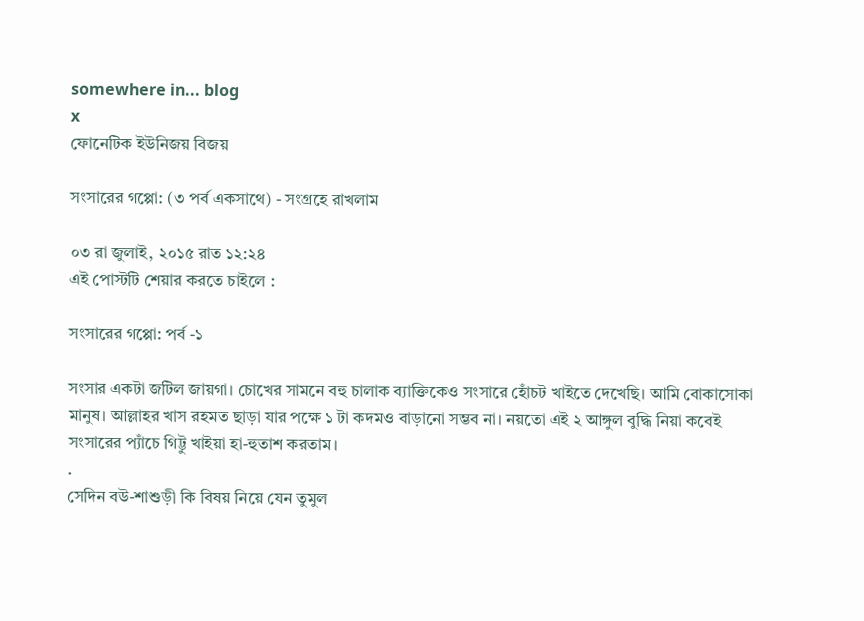somewhere in... blog
x
ফোনেটিক ইউনিজয় বিজয়

সংসারের গপ্পো: (৩ পর্ব একসাথে) - সংগ্রহে রাখলাম

০৩ রা জুলাই, ২০১৫ রাত ১২:২৪
এই পোস্টটি শেয়ার করতে চাইলে :

সংসারের গপ্পো: পর্ব -১

সংসার একটা জটিল জায়গা। চোখের সামনে বহু চালাক ব্যাক্তিকেও সংসারে হোঁচট খাইতে দেখেছি। আমি বোকাসোকা মানুষ। আল্লাহর খাস রহমত ছাড়া যার পক্ষে ১ টা কদমও বাড়ানো সম্ভব না। নয়তো এই ২ আঙ্গুল বুদ্ধি নিয়া কবেই সংসারের প্যাঁচে গিট্টু খাইয়া হা-হুতাশ করতাম।
.
সেদিন বউ-শাশুড়ী কি বিষয় নিয়ে যেন তুমুল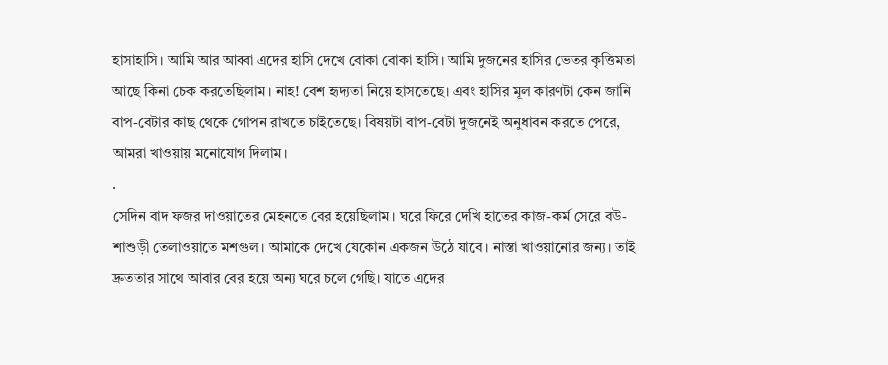হাসাহাসি। আমি আর আব্বা এদের হাসি দেখে বোকা বোকা হাসি। আমি দুজনের হাসির ভেতর কৃত্তিমতা আছে কিনা চেক করতেছিলাম। নাহ! বেশ হৃদ্যতা নিয়ে হাসতেছে। এবং হাসির মূল কারণটা কেন জানি বাপ-বেটার কাছ থেকে গোপন রাখতে চাইতেছে। বিষয়টা বাপ-বেটা দুজনেই অনুধাবন করতে পেরে, আমরা খাওয়ায় মনোযোগ দিলাম।
.
সেদিন বাদ ফজর দাওয়াতের মেহনতে বের হয়েছিলাম। ঘরে ফিরে দেখি হাতের কাজ-কর্ম সেরে বউ-শাশুড়ী তেলাওয়াতে মশগুল। আমাকে দেখে যেকোন একজন উঠে যাবে। নাস্তা খাওয়ানোর জন্য। তাই দ্রুততার সাথে আবার বের হয়ে অন্য ঘরে চলে গেছি। যাতে এদের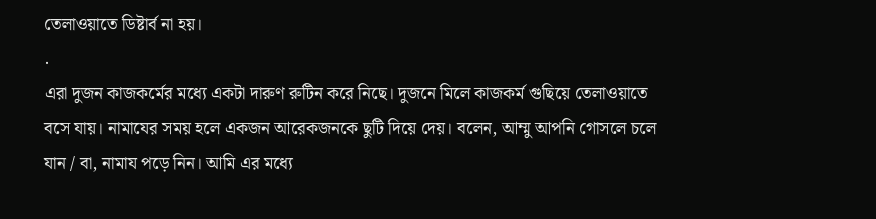তেলাওয়াতে ডিষ্টার্ব না হয়।
.
এরা দুজন কাজকর্মের মধ্যে একটা দারুণ রুটিন করে নিছে। দুজনে মিলে কাজকর্ম গুছিয়ে তেলাওয়াতে বসে যায়। নামাযের সময় হলে একজন আরেকজনকে ছুটি দিয়ে দেয়। বলেন, আম্মু আপনি গোসলে চলে যান / বা, নামায পড়ে নিন। আমি এর মধ্যে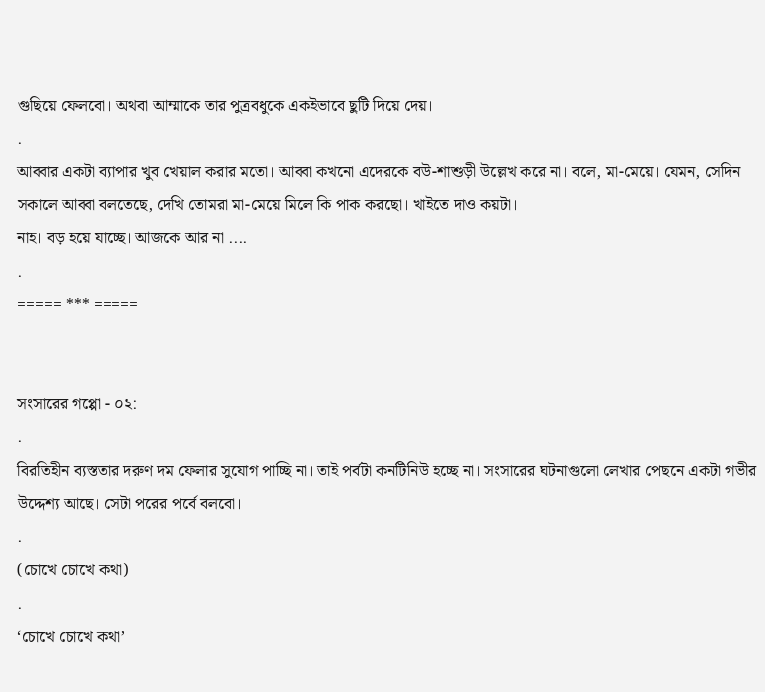গুছিয়ে ফেলবো। অথবা আম্মাকে তার পুত্রবধুকে একইভাবে ছুটি দিয়ে দেয়।
.
আব্বার একটা ব্যাপার খুব খেয়াল করার মতো। আব্বা কখনো এদেরকে বউ-শাশুড়ী উল্লেখ করে না। বলে, মা-মেয়ে। যেমন, সেদিন সকালে আব্বা বলতেছে, দেখি তোমরা মা-মেয়ে মিলে কি পাক করছো। খাইতে দাও কয়টা।
নাহ। বড় হয়ে যাচ্ছে। আজকে আর না ....
.
===== *** =====


সংসারের গপ্পো - ০২:
.
বিরতিহীন ব্যস্ততার দরুণ দম ফেলার সুযোগ পাচ্ছি না। তাই পর্বটা কনটিনিউ হচ্ছে না। সংসারের ঘটনাগুলো লেখার পেছনে একটা গভীর উদ্দেশ্য আছে। সেটা পরের পর্বে বলবো।
.
(চোখে চোখে কথা)
.
‘চোখে চোখে কথা’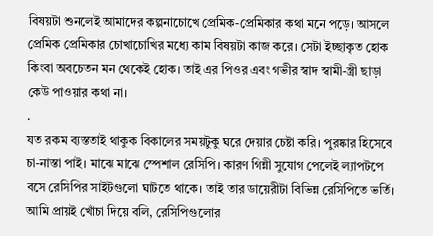বিষয়টা শুনলেই আমাদের কল্পনাচোখে প্রেমিক-প্রেমিকার কথা মনে পড়ে। আসলে প্রেমিক প্রেমিকার চোখাচোখির মধ্যে কাম বিষয়টা কাজ করে। সেটা ইচ্ছাকৃত হোক কিংবা অবচেতন মন থেকেই হোক। তাই এর পিওর এবং গভীর স্বাদ স্বামী-স্ত্রী ছাড়া কেউ পাওয়ার কথা না।
.
যত রকম ব্যস্ততাই থাকুক বিকালের সময়টুকু ঘরে দেয়ার চেষ্টা করি। পুরষ্কার হিসেবে চা-নাস্তা পাই। মাঝে মাঝে স্পেশাল রেসিপি। কারণ গিন্নী সুযোগ পেলেই ল্যাপটপে বসে রেসিপির সাইটগুলো ঘাটতে থাকে। তাই তার ডায়েরীটা বিভিন্ন রেসিপিতে ভর্তি। আমি প্রায়ই খোঁচা দিয়ে বলি, রেসিপিগুলোর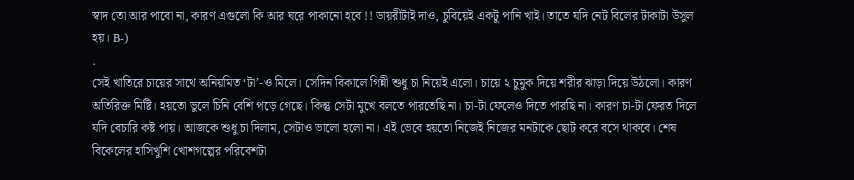স্বাদ তো আর পাবো না, কারণ এগুলো কি আর ঘরে পাকানো হবে !! ডায়রীটাই দাও, চুবিয়েই একটু পানি খাই। তাতে যদি নেট বিলের টাকাটা উসুল হয়। B-)
.
সেই খাতিরে চায়ের সাথে অনিয়মিত ‘টা’-ও মিলে। সেদিন বিকালে গিন্নী শুধু চা নিয়েই এলো। চায়ে ২ চুমুক দিয়ে শরীর ঝাড়া দিয়ে উঠলো। কারণ অতিরিক্ত মিষ্টি। হয়তো ভুলে চিনি বেশি পড়ে গেছে। কিন্তু সেটা মুখে বলতে পারতেছি না। চা-টা ফেলেও দিতে পারছি না। কারণ চা-টা ফেরত দিলে যদি বেচারি কষ্ট পায়। আজকে শুধু চা দিলাম, সেটাও ভালো হলো না। এই ভেবে হয়তো নিজেই নিজের মনটাকে ছোট করে বসে থাকবে। শেষ বিকেলের হাসিখুশি খোশগল্পের পরিবেশটা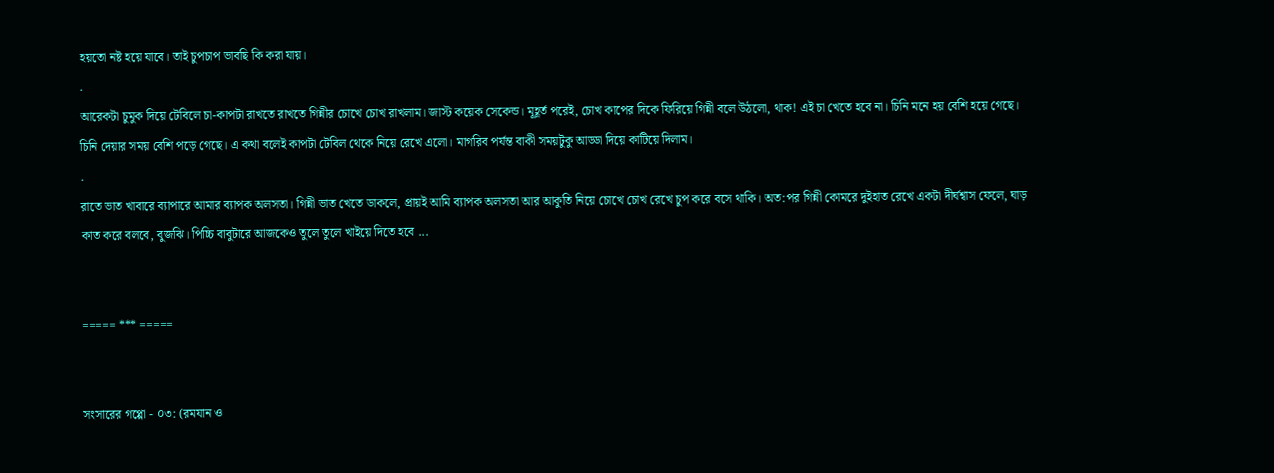হয়তো নষ্ট হয়ে যাবে। তাই চুপচাপ ভাবছি কি করা যায়।
.
আরেকটা চুমুক দিয়ে টেবিলে চা-কাপটা রাখতে রাখতে গিন্নীর চোখে চোখ রাখলাম। জাস্ট কয়েক সেকেন্ড। মূহূর্ত পরেই, চোখ কাপের দিকে ফিরিয়ে গিন্নী বলে উঠলো, থাক! এই চা খেতে হবে না। চিনি মনে হয় বেশি হয়ে গেছে। চিনি দেয়ার সময় বেশি পড়ে গেছে। এ কথা বলেই কাপটা টেবিল থেকে নিয়ে রেখে এলো। মাগরিব পর্যন্ত বাকী সময়টুকু আড্ডা দিয়ে কাটিয়ে দিলাম।
.
রাতে ভাত খাবারে ব্যাপারে আমার ব্যাপক অলসতা। গিন্নী ভাত খেতে ডাকলে, প্রায়ই আমি ব্যাপক অলসতা আর আকুতি নিয়ে চোখে চোখ রেখে চুপ করে বসে থাকি। অত:পর গিন্নী কোমরে দুইহাত রেখে একটা দীর্ঘশ্বাস ফেলে, ঘাড় কাত করে বলবে, বুজঝি। পিচ্চি বাবুটারে আজকেও তুলে তুলে খাইয়ে দিতে হবে ...


===== *** =====


সংসারের গপ্পো - ০৩: (রমযান ও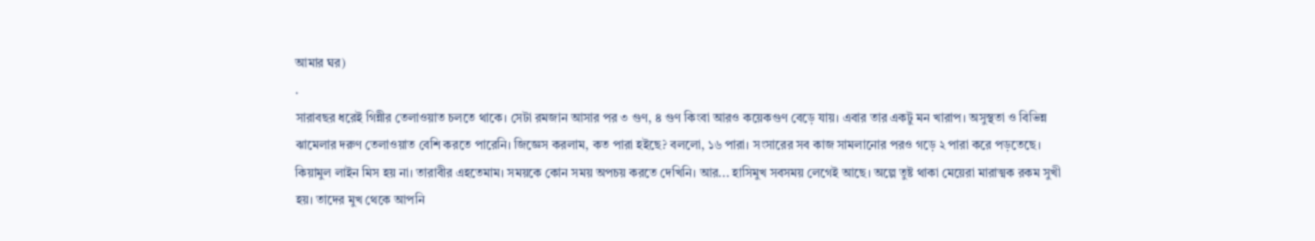আমার ঘর)
.
সারাবছর ধরেই গিন্নীর তেলাওয়াত চলতে থাকে। সেটা রমজান আসার পর ৩ গুণ, ৪ গুণ কিংবা আরও কয়েকগুণ বেড়ে যায়। এবার তার একটু মন খারাপ। অসুস্থতা ও বিভিন্ন ঝামেলার দরুণ তেলাওয়াত বেশি করতে পারেনি। জিজ্ঞেস করলাম, কত পারা হইছে? বললো, ১৬ পারা। সংসারের সব কাজ সামলানোর পরও গড়ে ২ পারা করে পড়তেছে। কিয়ামুল লাইন মিস হয় না। তারাবীর এহতেমাম। সময়কে কোন সময় অপচয় করতে দেখিনি। আর... হাসিমুখ সবসময় লেগেই আছে। অল্পে তুষ্ট থাকা মেয়েরা মারাত্মক রকম সুখী হয়। তাদের মুখ থেকে আপনি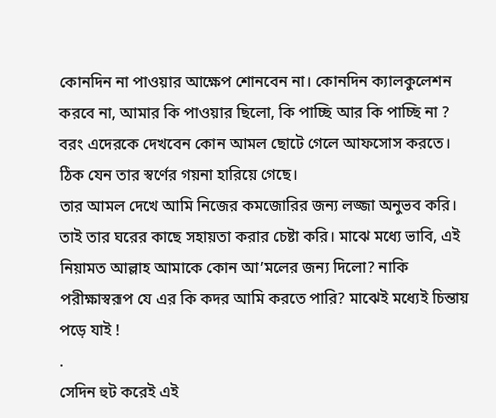কোনদিন না পাওয়ার আক্ষেপ শোনবেন না। কোনদিন ক্যালকুলেশন করবে না, আমার কি পাওয়ার ছিলো, কি পাচ্ছি আর কি পাচ্ছি না ? বরং এদেরকে দেখবেন কোন আমল ছোটে গেলে আফসোস করতে। ঠিক যেন তার স্বর্ণের গয়না হারিয়ে গেছে।
তার আমল দেখে আমি নিজের কমজোরির জন্য লজ্জা অনুভব করি। তাই তার ঘরের কাছে সহায়তা করার চেষ্টা করি। মাঝে মধ্যে ভাবি, এই নিয়ামত আল্লাহ আমাকে কোন আ’মলের জন্য দিলো? নাকি পরীক্ষাস্বরূপ যে এর কি কদর আমি করতে পারি? মাঝেই মধ্যেই চিন্তায় পড়ে যাই !
.
সেদিন হুট করেই এই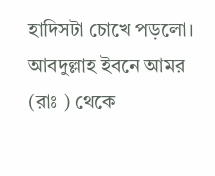হাদিসটা চোখে পড়লো।
আবদুল্লাহ ইবনে আমর (রাঃ ) থেকে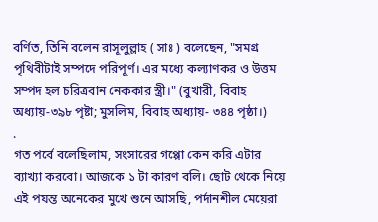বর্ণিত, তিনি বলেন রাসূলুল্লাহ ( সাঃ ) বলেছেন, "সমগ্র পৃথিবীটাই সম্পদে পরিপূর্ণ। এর মধ্যে কল্যাণকর ও উত্তম সম্পদ হল চরিত্রবান নেককার স্ত্রী।" (বুখারী, বিবাহ অধ্যায়-৩৯৮ পৃষ্টা; মুসলিম, বিবাহ অধ্যায়- ৩৪৪ পৃষ্ঠা।)
.
গত পর্বে বলেছিলাম, সংসারের গপ্পো কেন করি এটার ব্যাখ্যা করবো। আজকে ১ টা কারণ বলি। ছোট থেকে নিয়ে এই পযন্ত অনেকের মুখে শুনে আসছি, পর্দানশীল মেয়েরা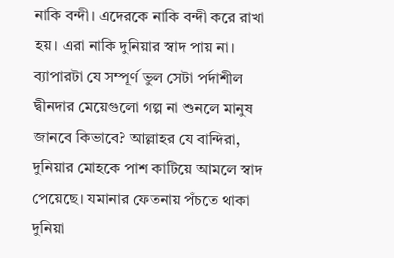নাকি বন্দী। এদেরকে নাকি বন্দী করে রাখা হয়। এরা নাকি দুনিয়ার স্বাদ পায় না। ব্যাপারটা যে সম্পূর্ণ ভুল সেটা পর্দাশীল দ্বীনদার মেয়েগুলো গল্প না শুনলে মানুষ জানবে কিভাবে? আল্লাহর যে বান্দিরা, দুনিয়ার মোহকে পাশ কাটিয়ে আমলে স্বাদ পেয়েছে। যমানার ফেতনায় পঁচতে থাকা দুনিয়া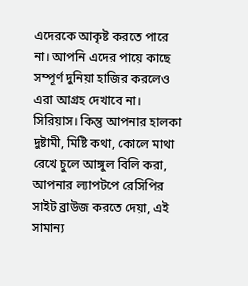এদেরকে আকৃষ্ট করতে পারে না। আপনি এদের পায়ে কাছে সম্পূর্ণ দুনিয়া হাজির করলেও এরা আগ্রহ দেখাবে না। সিরিয়াস। কিন্তু আপনার হালকা দুষ্টামী, মিষ্টি কথা, কোলে মাথা রেখে চুলে আঙ্গুল বিলি করা, আপনার ল্যাপটপে রেসিপির সাইট ব্রাউজ করতে দেয়া, এই সামান্য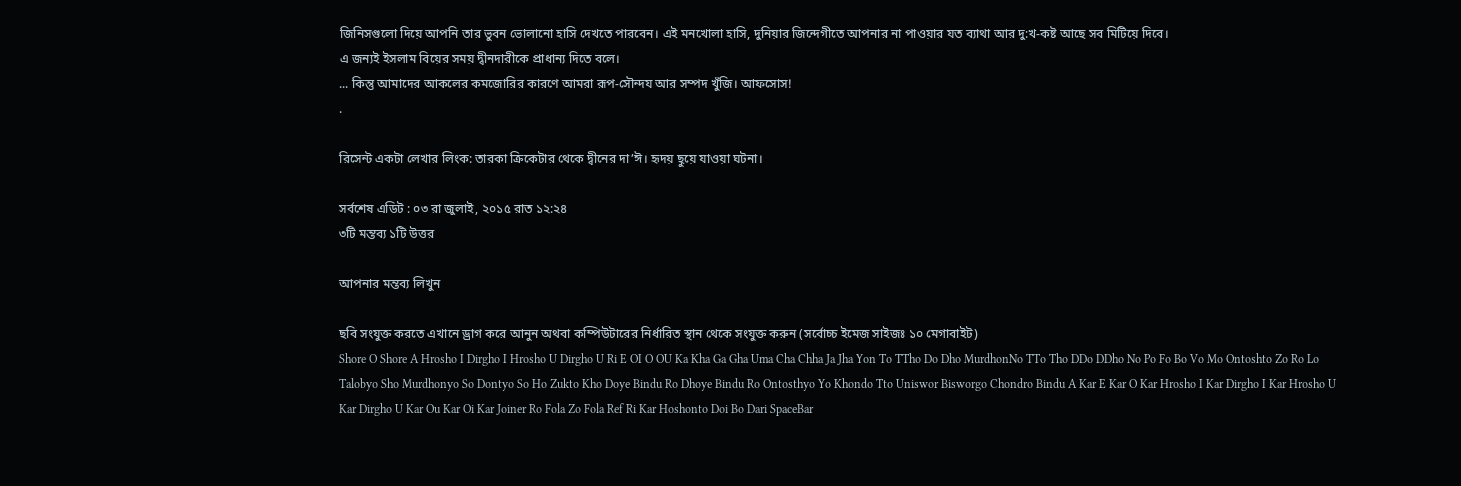জিনিসগুলো দিয়ে আপনি তার ভুবন ভোলানো হাসি দেখতে পারবেন। এই মনখোলা হাসি, দুনিয়ার জিন্দেগীতে আপনার না পাওয়ার যত ব্যাথা আর দু:খ-কষ্ট আছে সব মিটিয়ে দিবে।
এ জন্যই ইসলাম বিয়ের সময় দ্বীনদারীকে প্রাধান্য দিতে বলে।
... কিন্তু আমাদের আকলের কমজোরির কারণে আমরা রূপ-সৌন্দয আর সম্পদ খুঁজি। আফসোস!
.

রিসেন্ট একটা লেখার লিংক: তারকা ক্রিকেটার থেকে দ্বীনের দা’ঈ। হৃদয় ছুয়ে যাওয়া ঘটনা।

সর্বশেষ এডিট : ০৩ রা জুলাই, ২০১৫ রাত ১২:২৪
৩টি মন্তব্য ১টি উত্তর

আপনার মন্তব্য লিখুন

ছবি সংযুক্ত করতে এখানে ড্রাগ করে আনুন অথবা কম্পিউটারের নির্ধারিত স্থান থেকে সংযুক্ত করুন (সর্বোচ্চ ইমেজ সাইজঃ ১০ মেগাবাইট)
Shore O Shore A Hrosho I Dirgho I Hrosho U Dirgho U Ri E OI O OU Ka Kha Ga Gha Uma Cha Chha Ja Jha Yon To TTho Do Dho MurdhonNo TTo Tho DDo DDho No Po Fo Bo Vo Mo Ontoshto Zo Ro Lo Talobyo Sho Murdhonyo So Dontyo So Ho Zukto Kho Doye Bindu Ro Dhoye Bindu Ro Ontosthyo Yo Khondo Tto Uniswor Bisworgo Chondro Bindu A Kar E Kar O Kar Hrosho I Kar Dirgho I Kar Hrosho U Kar Dirgho U Kar Ou Kar Oi Kar Joiner Ro Fola Zo Fola Ref Ri Kar Hoshonto Doi Bo Dari SpaceBar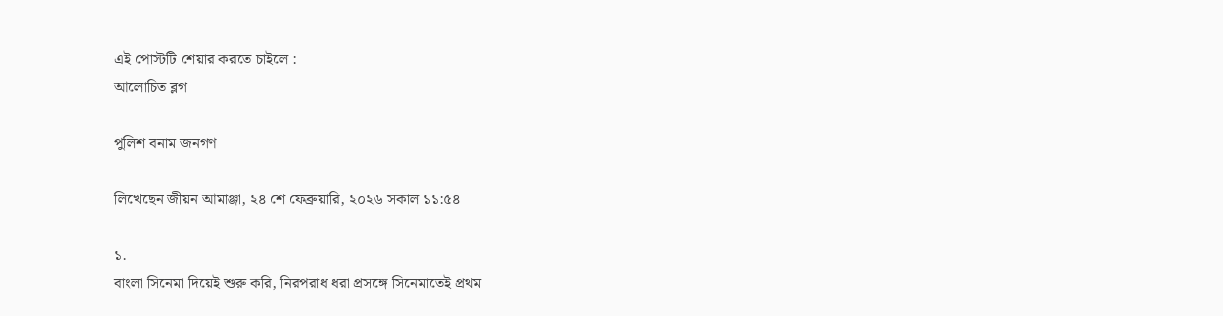এই পোস্টটি শেয়ার করতে চাইলে :
আলোচিত ব্লগ

পুলিশ বনাম জনগণ

লিখেছেন জীয়ন আমাঞ্জা, ২৪ শে ফেব্রুয়ারি, ২০২৬ সকাল ১১:৫৪

১.
বাংলা সিনেমা দিয়েই শুরু করি, নিরপরাধ ধরা প্রসঙ্গে সিনেমাতেই প্রথম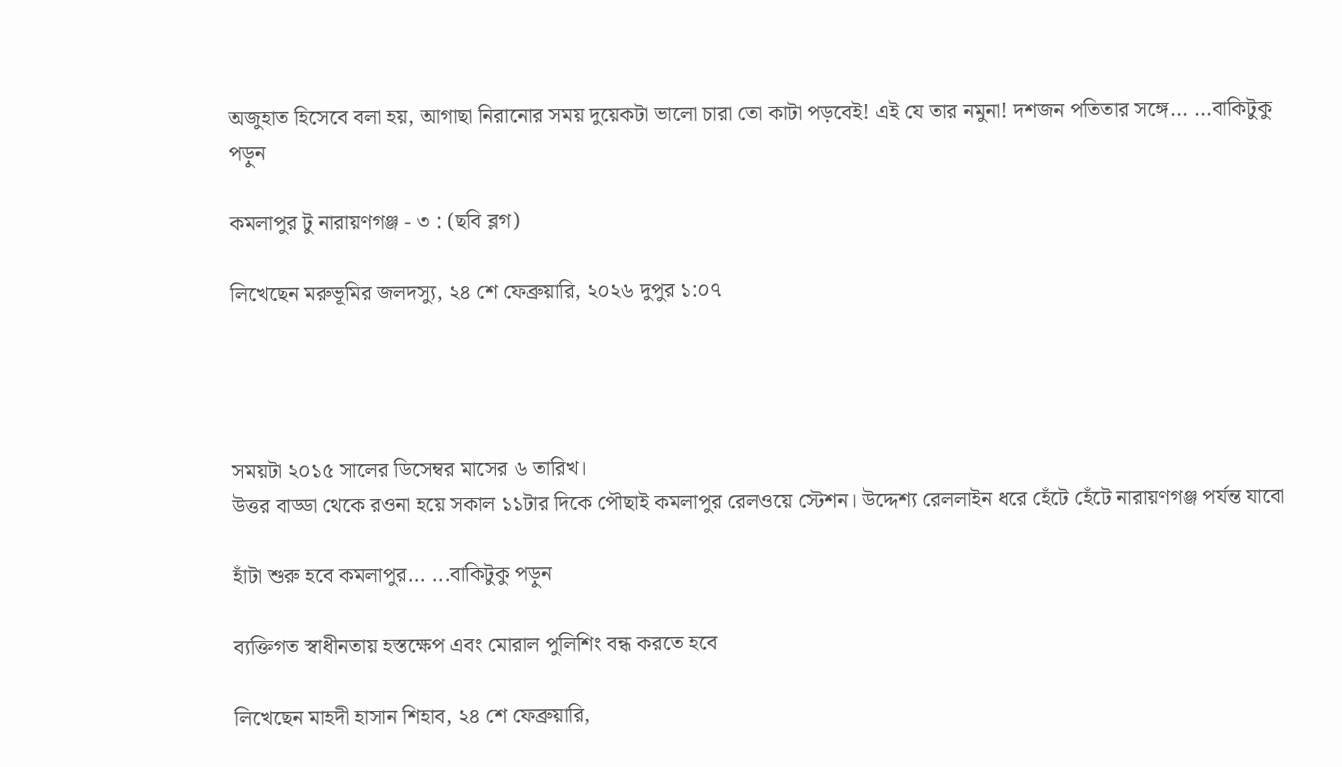অজুহাত হিসেবে বলা হয়, আগাছা নিরানোর সময় দুয়েকটা ভালো চারা তো কাটা পড়বেই! এই যে তার নমুনা! দশজন পতিতার সঙ্গে... ...বাকিটুকু পড়ুন

কমলাপুর টু নারায়ণগঞ্জ - ৩ : (ছবি ব্লগ)

লিখেছেন মরুভূমির জলদস্যু, ২৪ শে ফেব্রুয়ারি, ২০২৬ দুপুর ১:০৭




সময়টা ২০১৫ সালের ডিসেম্বর মাসের ৬ তারিখ।
উত্তর বাড্ডা থেকে রওনা হয়ে সকাল ১১টার দিকে পৌছাই কমলাপুর রেলওয়ে স্টেশন। উদ্দেশ্য রেললাইন ধরে হেঁটে হেঁটে নারায়ণগঞ্জ পর্যন্ত যাবো

হাঁটা শুরু হবে কমলাপুর... ...বাকিটুকু পড়ুন

ব্যক্তিগত স্বাধীনতায় হস্তক্ষেপ এবং মোরাল পুলিশিং বন্ধ করতে হবে

লিখেছেন মাহদী হাসান শিহাব, ২৪ শে ফেব্রুয়ারি,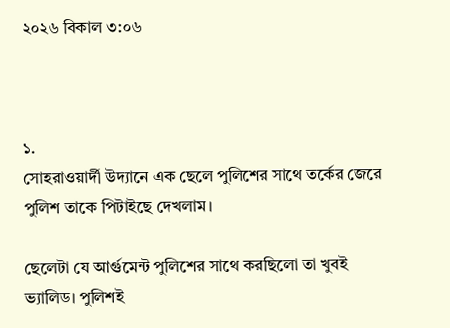২০২৬ বিকাল ৩:০৬



১.
সোহরাওয়ার্দী উদ্যানে এক ছেলে পুলিশের সাথে তর্কের জেরে পুলিশ তাকে পিটাইছে দেখলাম।

ছেলেটা যে আর্গুমেন্ট পুলিশের সাথে করছিলো তা খুবই ভ্যালিড। পুলিশই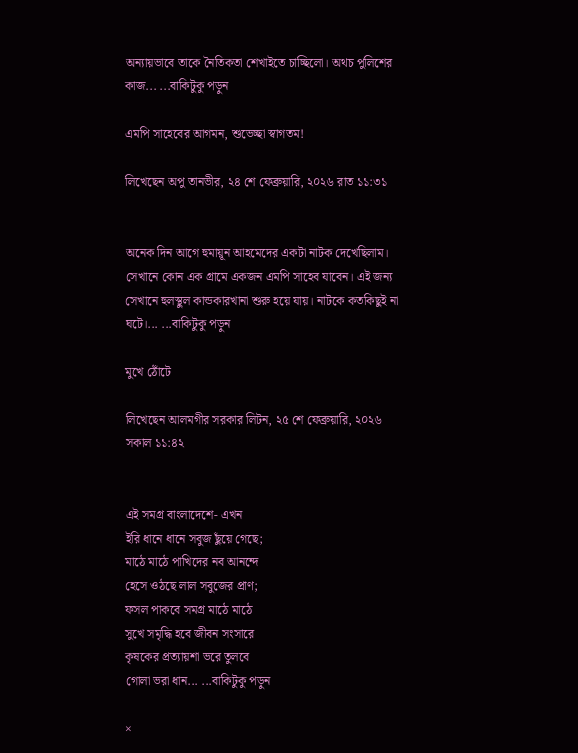অন্যায়ভাবে তাকে নৈতিকতা শেখাইতে চাচ্ছিলো। অথচ পুলিশের কাজ... ...বাকিটুকু পড়ুন

এমপি সাহেবের আগমন, শুভেচ্ছা স্বাগতম!

লিখেছেন অপু তানভীর, ২৪ শে ফেব্রুয়ারি, ২০২৬ রাত ১১:৩১


অনেক দিন আগে হুমায়ূন আহমেদের একটা নাটক দেখেছিলাম। সেখানে কোন এক গ্রামে একজন এমপি সাহেব যাবেন। এই জন্য সেখানে হুলস্থুল কান্ডকারখানা শুরু হয়ে যায়। নাটকে কতকিছুই না ঘটে।... ...বাকিটুকু পড়ুন

মুখে ঠোঁটে

লিখেছেন আলমগীর সরকার লিটন, ২৫ শে ফেব্রুয়ারি, ২০২৬ সকাল ১১:৪২


এই সমগ্র বাংলাদেশে- এখন
ইরি ধানে ধানে সবুজ ছুঁয়ে গেছে;
মাঠে মাঠে পাখিদের নব আনন্দে
হেসে ওঠছে লাল সবুজের প্রাণ;
ফসল পাকবে সমগ্র মাঠে মাঠে
সুখে সমৃদ্ধি হবে জীবন সংসারে
কৃষকের প্রত্যায়শা ভরে তুলবে
গোলা ভরা ধান... ...বাকিটুকু পড়ুন

×